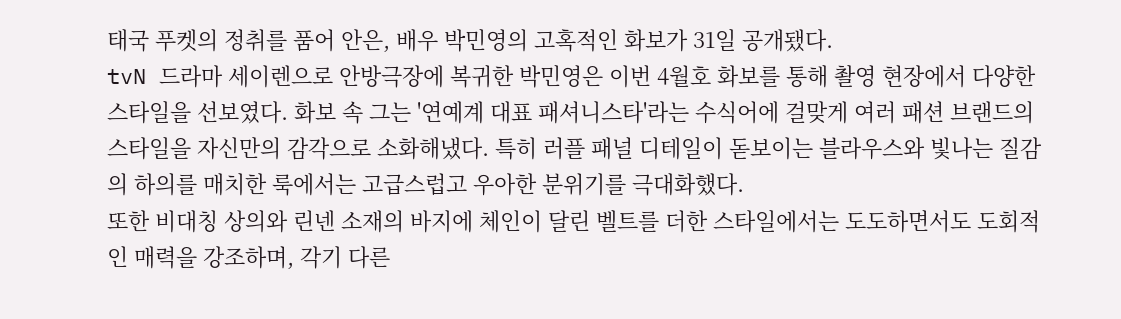태국 푸켓의 정취를 품어 안은, 배우 박민영의 고혹적인 화보가 31일 공개됐다.
tvN 드라마 세이렌으로 안방극장에 복귀한 박민영은 이번 4월호 화보를 통해 촬영 현장에서 다양한 스타일을 선보였다. 화보 속 그는 '연예계 대표 패셔니스타'라는 수식어에 걸맞게 여러 패션 브랜드의 스타일을 자신만의 감각으로 소화해냈다. 특히 러플 패널 디테일이 돋보이는 블라우스와 빛나는 질감의 하의를 매치한 룩에서는 고급스럽고 우아한 분위기를 극대화했다.
또한 비대칭 상의와 린넨 소재의 바지에 체인이 달린 벨트를 더한 스타일에서는 도도하면서도 도회적인 매력을 강조하며, 각기 다른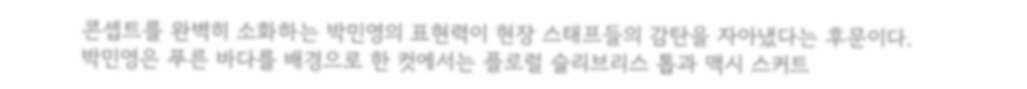콘셉트를 완벽히 소화하는 박민영의 표현력이 현장 스태프들의 감탄을 자아냈다는 후문이다.
박민영은 푸른 바다를 배경으로 한 컷에서는 플로럴 슬리브리스 톱과 맥시 스커트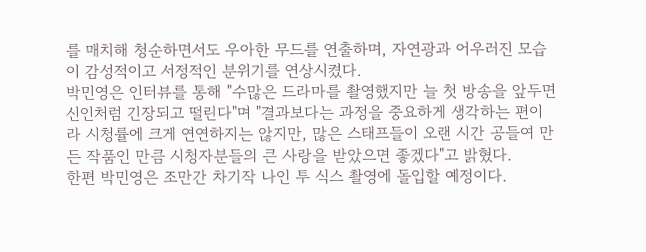를 매치해 청순하면서도 우아한 무드를 연출하며, 자연광과 어우러진 모습이 감성적이고 서정적인 분위기를 연상시켰다.
박민영은 인터뷰를 통해 "수많은 드라마를 촬영했지만 늘 첫 방송을 앞두면 신인처럼 긴장되고 떨린다"며 "결과보다는 과정을 중요하게 생각하는 편이라 시청률에 크게 연연하지는 않지만, 많은 스태프들이 오랜 시간 공들여 만든 작품인 만큼 시청자분들의 큰 사랑을 받았으면 좋겠다"고 밝혔다.
한편 박민영은 조만간 차기작 나인 투 식스 촬영에 돌입할 예정이다.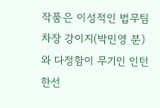작품은 이성적인 법무팀 차장 강이지(박민영 분)와 다정함이 무기인 인턴 한선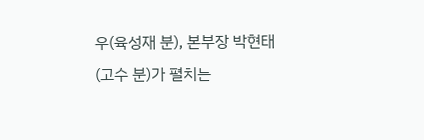우(육성재 분), 본부장 박현태(고수 분)가 펼치는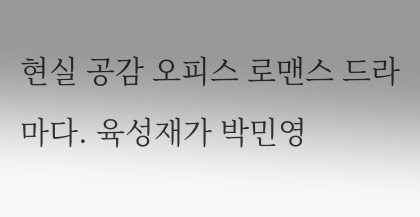현실 공감 오피스 로맨스 드라마다. 육성재가 박민영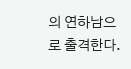의 연하남으로 출격한다.